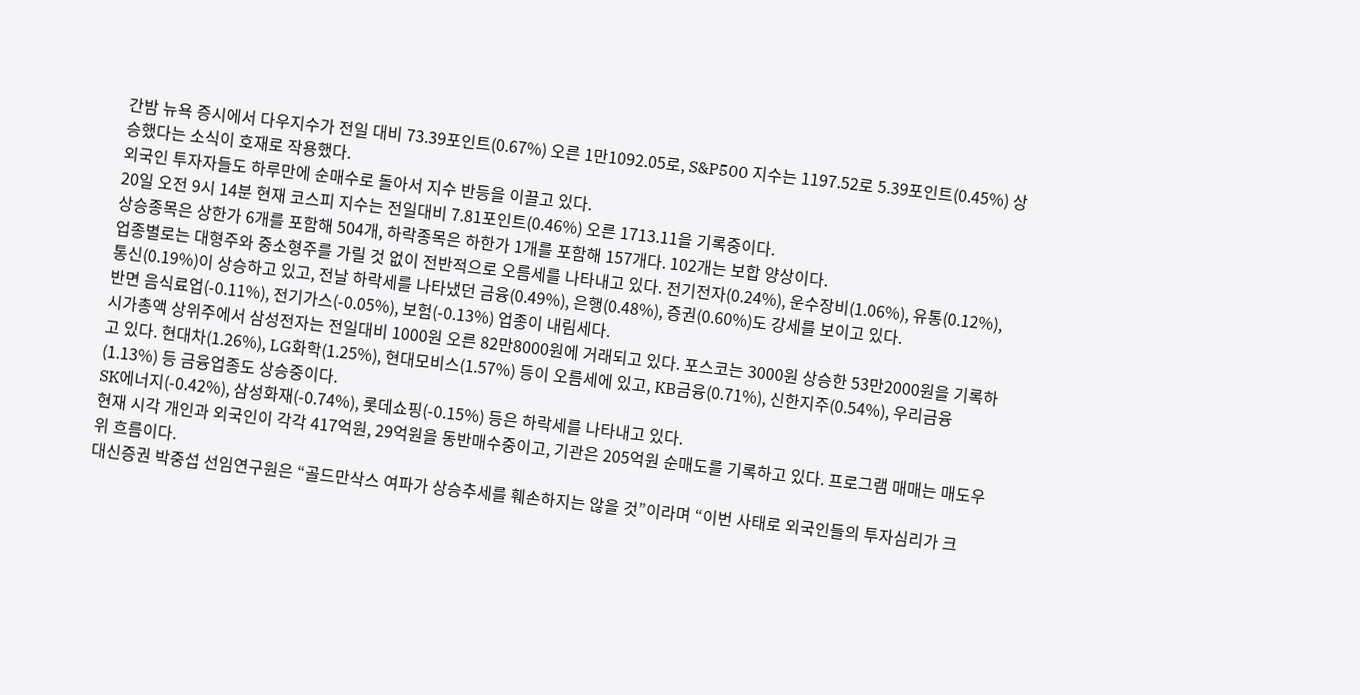간밤 뉴욕 증시에서 다우지수가 전일 대비 73.39포인트(0.67%) 오른 1만1092.05로, S&P500 지수는 1197.52로 5.39포인트(0.45%) 상승했다는 소식이 호재로 작용했다.
외국인 투자자들도 하루만에 순매수로 돌아서 지수 반등을 이끌고 있다.
20일 오전 9시 14분 현재 코스피 지수는 전일대비 7.81포인트(0.46%) 오른 1713.11을 기록중이다.
상승종목은 상한가 6개를 포함해 504개, 하락종목은 하한가 1개를 포함해 157개다. 102개는 보합 양상이다.
업종별로는 대형주와 중소형주를 가릴 것 없이 전반적으로 오름세를 나타내고 있다. 전기전자(0.24%), 운수장비(1.06%), 유통(0.12%), 통신(0.19%)이 상승하고 있고, 전날 하락세를 나타냈던 금융(0.49%), 은행(0.48%), 증권(0.60%)도 강세를 보이고 있다.
반면 음식료업(-0.11%), 전기가스(-0.05%), 보험(-0.13%) 업종이 내림세다.
시가총액 상위주에서 삼성전자는 전일대비 1000원 오른 82만8000원에 거래되고 있다. 포스코는 3000원 상승한 53만2000원을 기록하고 있다. 현대차(1.26%), LG화학(1.25%), 현대모비스(1.57%) 등이 오름세에 있고, KB금융(0.71%), 신한지주(0.54%), 우리금융(1.13%) 등 금융업종도 상승중이다.
SK에너지(-0.42%), 삼성화재(-0.74%), 롯데쇼핑(-0.15%) 등은 하락세를 나타내고 있다.
현재 시각 개인과 외국인이 각각 417억원, 29억원을 동반매수중이고, 기관은 205억원 순매도를 기록하고 있다. 프로그램 매매는 매도우위 흐름이다.
대신증권 박중섭 선임연구원은 “골드만삭스 여파가 상승추세를 훼손하지는 않을 것”이라며 “이번 사태로 외국인들의 투자심리가 크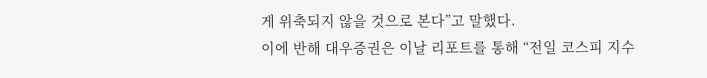게 위축되지 않을 것으로 본다”고 말했다.
이에 반해 대우증권은 이날 리포트를 통해 “전일 코스피 지수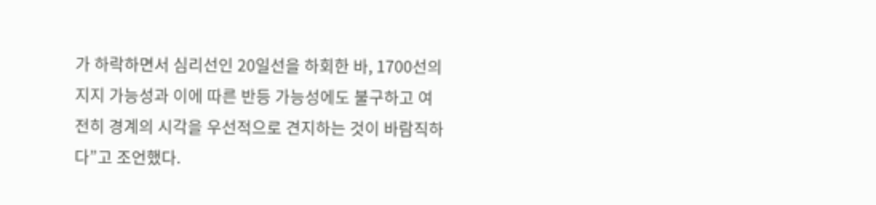가 하락하면서 심리선인 20일선을 하회한 바, 1700선의 지지 가능성과 이에 따른 반등 가능성에도 불구하고 여전히 경계의 시각을 우선적으로 견지하는 것이 바람직하다”고 조언했다.